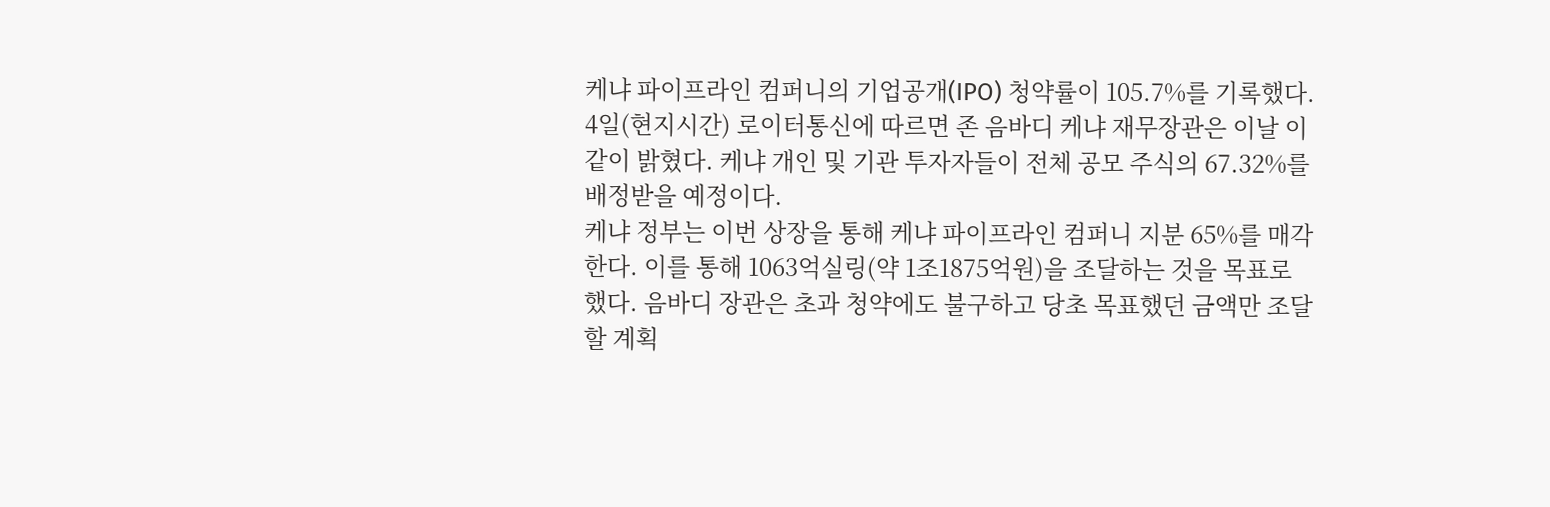케냐 파이프라인 컴퍼니의 기업공개(IPO) 청약률이 105.7%를 기록했다.
4일(현지시간) 로이터통신에 따르면 존 음바디 케냐 재무장관은 이날 이같이 밝혔다. 케냐 개인 및 기관 투자자들이 전체 공모 주식의 67.32%를 배정받을 예정이다.
케냐 정부는 이번 상장을 통해 케냐 파이프라인 컴퍼니 지분 65%를 매각한다. 이를 통해 1063억실링(약 1조1875억원)을 조달하는 것을 목표로 했다. 음바디 장관은 초과 청약에도 불구하고 당초 목표했던 금액만 조달할 계획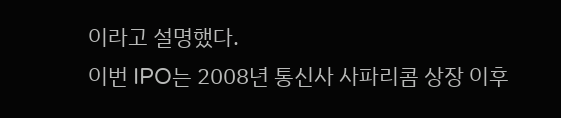이라고 설명했다.
이번 IPO는 2008년 통신사 사파리콤 상장 이후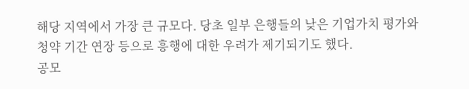해당 지역에서 가장 큰 규모다. 당초 일부 은행들의 낮은 기업가치 평가와 청약 기간 연장 등으로 흥행에 대한 우려가 제기되기도 했다.
공모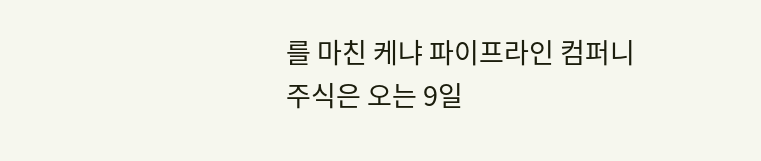를 마친 케냐 파이프라인 컴퍼니 주식은 오는 9일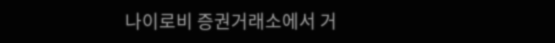나이로비 증권거래소에서 거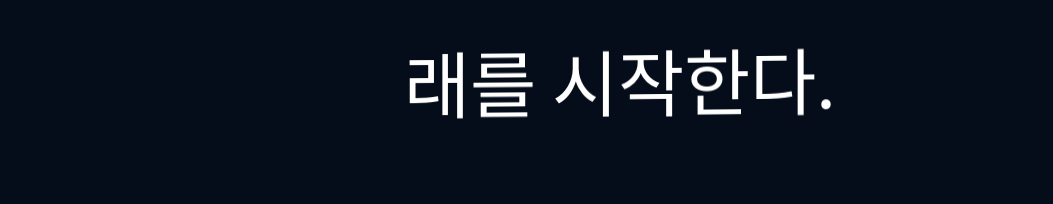래를 시작한다.